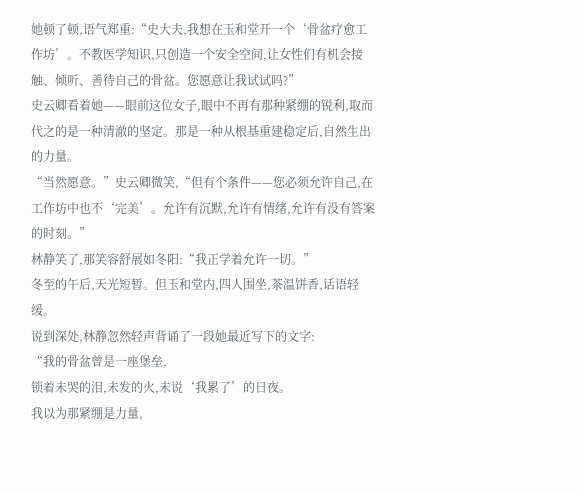她顿了顿,语气郑重:“史大夫,我想在玉和堂开一个‘骨盆疗愈工作坊’。不教医学知识,只创造一个安全空间,让女性们有机会接触、倾听、善待自己的骨盆。您愿意让我试试吗?”
史云卿看着她——眼前这位女子,眼中不再有那种紧绷的锐利,取而代之的是一种清澈的坚定。那是一种从根基重建稳定后,自然生出的力量。
“当然愿意。”史云卿微笑,“但有个条件——您必须允许自己,在工作坊中也不‘完美’。允许有沉默,允许有情绪,允许有没有答案的时刻。”
林静笑了,那笑容舒展如冬阳:“我正学着允许一切。”
冬至的午后,天光短暂。但玉和堂内,四人围坐,茶温饼香,话语轻缓。
说到深处,林静忽然轻声背诵了一段她最近写下的文字:
“我的骨盆曾是一座堡垒,
锁着未哭的泪,未发的火,未说‘我累了’的日夜。
我以为那紧绷是力量,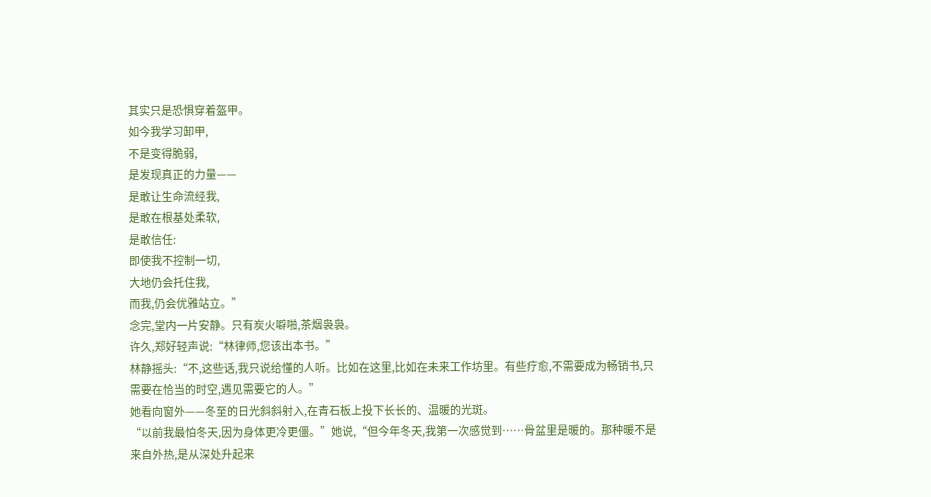其实只是恐惧穿着盔甲。
如今我学习卸甲,
不是变得脆弱,
是发现真正的力量——
是敢让生命流经我,
是敢在根基处柔软,
是敢信任:
即使我不控制一切,
大地仍会托住我,
而我,仍会优雅站立。”
念完,堂内一片安静。只有炭火噼啪,茶烟袅袅。
许久,郑好轻声说:“林律师,您该出本书。”
林静摇头:“不,这些话,我只说给懂的人听。比如在这里,比如在未来工作坊里。有些疗愈,不需要成为畅销书,只需要在恰当的时空,遇见需要它的人。”
她看向窗外——冬至的日光斜斜射入,在青石板上投下长长的、温暖的光斑。
“以前我最怕冬天,因为身体更冷更僵。”她说,“但今年冬天,我第一次感觉到……骨盆里是暖的。那种暖不是来自外热,是从深处升起来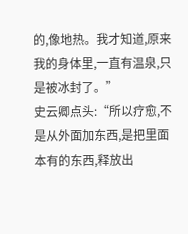的,像地热。我才知道,原来我的身体里,一直有温泉,只是被冰封了。”
史云卿点头:“所以疗愈,不是从外面加东西,是把里面本有的东西,释放出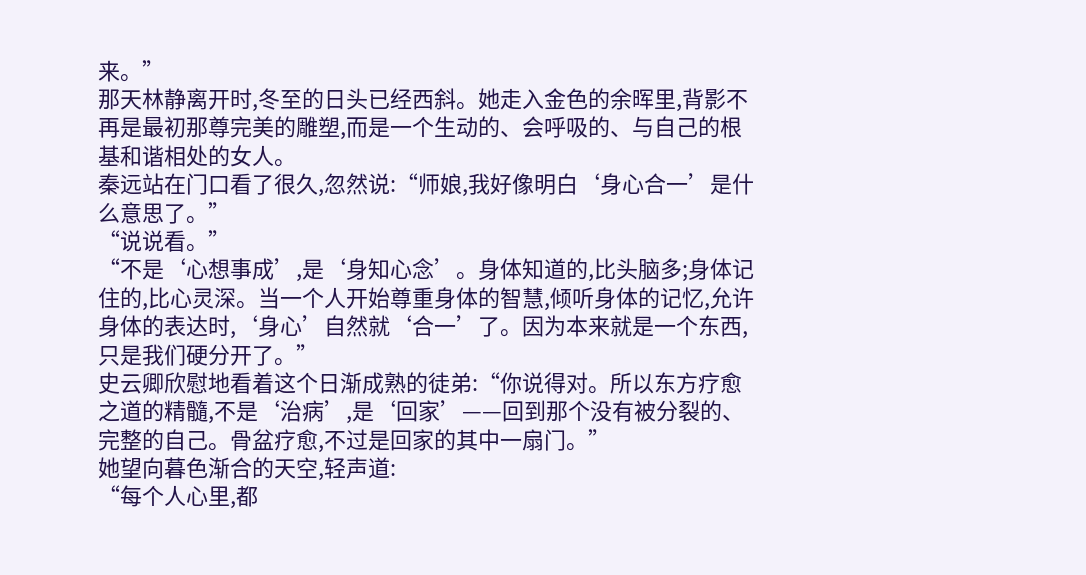来。”
那天林静离开时,冬至的日头已经西斜。她走入金色的余晖里,背影不再是最初那尊完美的雕塑,而是一个生动的、会呼吸的、与自己的根基和谐相处的女人。
秦远站在门口看了很久,忽然说:“师娘,我好像明白‘身心合一’是什么意思了。”
“说说看。”
“不是‘心想事成’,是‘身知心念’。身体知道的,比头脑多;身体记住的,比心灵深。当一个人开始尊重身体的智慧,倾听身体的记忆,允许身体的表达时,‘身心’自然就‘合一’了。因为本来就是一个东西,只是我们硬分开了。”
史云卿欣慰地看着这个日渐成熟的徒弟:“你说得对。所以东方疗愈之道的精髓,不是‘治病’,是‘回家’——回到那个没有被分裂的、完整的自己。骨盆疗愈,不过是回家的其中一扇门。”
她望向暮色渐合的天空,轻声道:
“每个人心里,都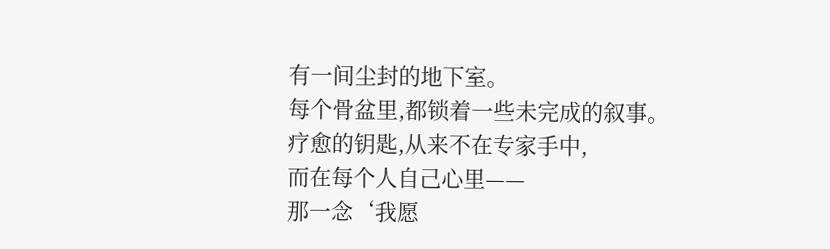有一间尘封的地下室。
每个骨盆里,都锁着一些未完成的叙事。
疗愈的钥匙,从来不在专家手中,
而在每个人自己心里——
那一念‘我愿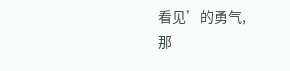看见’的勇气,
那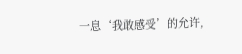一息‘我敢感受’的允许,